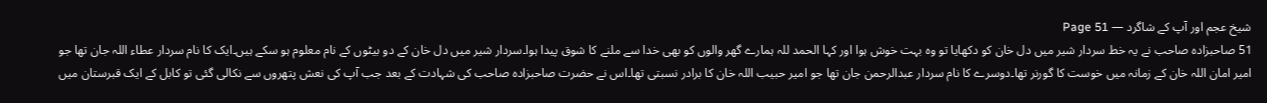شیخ عجم اور آپ کے شاگرد — Page 51
51 صاحبزادہ صاحب نے یہ خط سردار شیر میں دل خان کو دکھایا تو وہ بہت خوش ہوا اور کہا الحمد للہ ہمارے گھر والوں کو بھی خدا سے ملنے کا شوق پیدا ہوا۔سردار شیر میں دل خان کے دو بیٹوں کے نام معلوم ہو سکے ہیں۔ایک کا نام سردار عطاء اللہ جان تھا جو امیر امان اللہ خان کے زمانہ میں خوست کا گورنر تھا۔دوسرے کا نام سردار عبدالرحمن جان تھا جو امیر حبیب اللہ خان کا برادر نسبتی تھا۔اس نے حضرت صاحبزادہ صاحب کی شہادت کے بعد جب آپ کی نعش پتھروں سے نکالی گئی تو کابل کے ایک قبرستان میں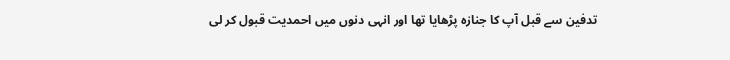تدفین سے قبل آپ کا جنازہ پڑھایا تھا اور انہی دنوں میں احمدیت قبول کر لی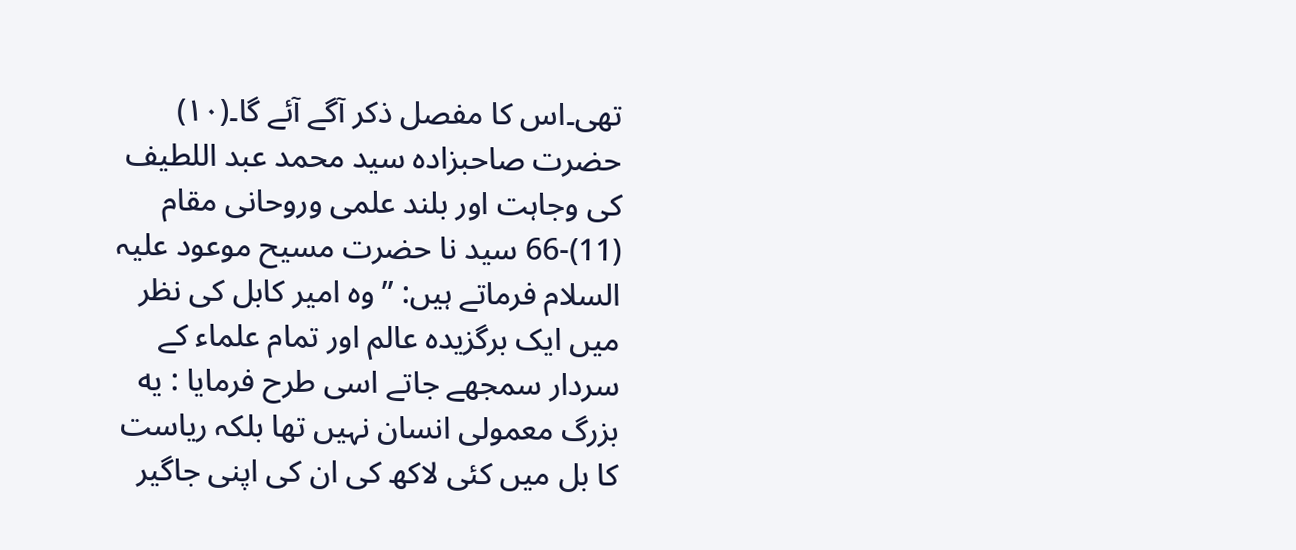تھی۔اس کا مفصل ذکر آگے آئے گا۔(۱۰) حضرت صاحبزادہ سید محمد عبد اللطیف کی وجاہت اور بلند علمی وروحانی مقام (11)-66 سید نا حضرت مسیح موعود علیہ السلام فرماتے ہیں: ”وہ امیر کابل کی نظر میں ایک برگزیدہ عالم اور تمام علماء کے سردار سمجھے جاتے اسی طرح فرمایا : یه بزرگ معمولی انسان نہیں تھا بلکہ ریاست کا بل میں کئی لاکھ کی ان کی اپنی جاگیر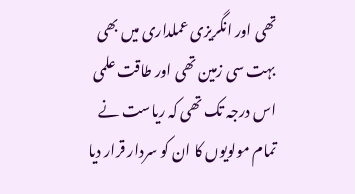تھی اور انگریزی عملداری میں بھی بہت سی زمین تھی اور طاقت علمی اس درجہ تک تھی کہ ریاست نے تمام مولویوں کا ان کو سردار قرار دیا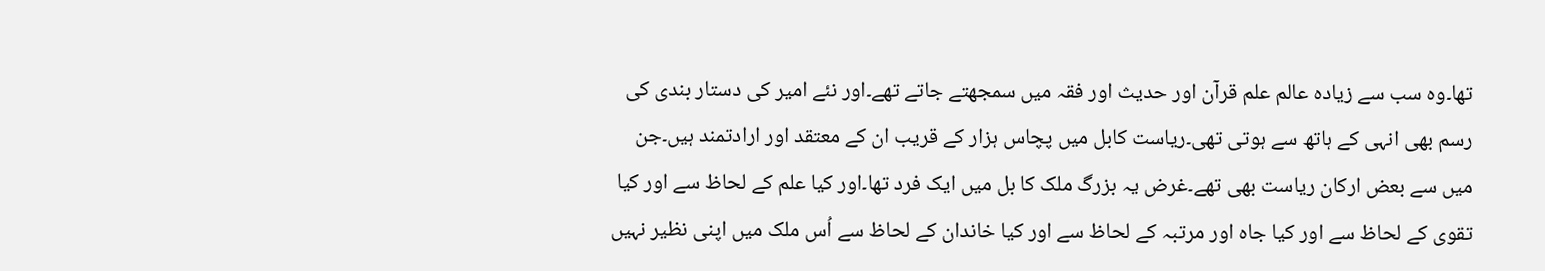تھا۔وہ سب سے زیادہ عالم علم قرآن اور حدیث اور فقہ میں سمجھتے جاتے تھے۔اور نئے امیر کی دستار بندی کی رسم بھی انہی کے ہاتھ سے ہوتی تھی۔ریاست کابل میں پچاس ہزار کے قریب ان کے معتقد اور ارادتمند ہیں۔جن میں سے بعض ارکان ریاست بھی تھے۔غرض یہ بزرگ ملک کا بل میں ایک فرد تھا۔اور کیا علم کے لحاظ سے اور کیا تقوی کے لحاظ سے اور کیا جاہ اور مرتبہ کے لحاظ سے اور کیا خاندان کے لحاظ سے اُس ملک میں اپنی نظیر نہیں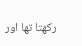رکھتا تھا اور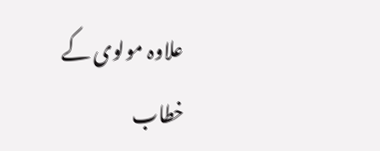علاوہ مولوی کے خطاب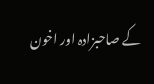کے صاحبزادہ اور اخون